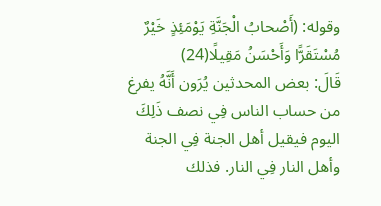وقوله: (أَصْحابُ الْجَنَّةِ يَوْمَئِذٍ خَيْرٌ مُسْتَقَرًّا وَأَحْسَنُ مَقِيلًا(24)
قَالَ: بعض المحدثين يُرَون أَنَّهُ يفرغ من حساب الناس فِي نصف ذَلِكَ اليوم فيقيل أهل الجنة فِي الجنة وأهل النار فِي النار. فذلك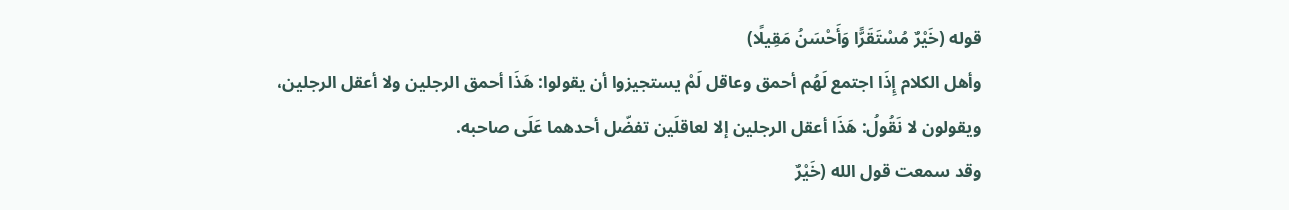قوله (خَيْرٌ مُسْتَقَرًّا وَأَحْسَنُ مَقِيلًا)
وأهل الكلام إِذَا اجتمع لَهُم أحمق وعاقل لَمْ يستجيزوا أن يقولوا: هَذَا أحمق الرجلين ولا أعقل الرجلين، ويقولون لا نَقُولُ: هَذَا أعقل الرجلين إلا لعاقلَين تفضّل أحدهما عَلَى صاحبه.
وقد سمعت قول الله (خَيْرٌ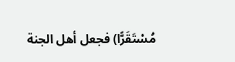مُسْتَقَرًّا) فجعل أهل الجنة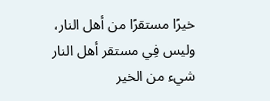خيرًا مستقرًا من أهل النار، وليس فِي مستقر أهل النار شيء من الخير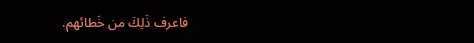فاعرف ذَلِكَ من خَطائهم.